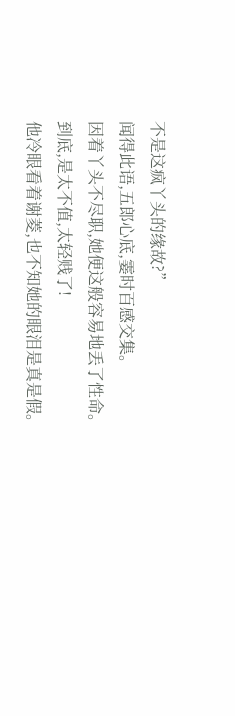不是这疯丫头的缘故?”
闻得此语,五郎心底,霎时百感交集。
因着丫头不尽职,她便这般容易地丢了性命。
到底,是太不值,太轻贱了!
他冷眼看着谢菱,也不知她的眼泪是真是假。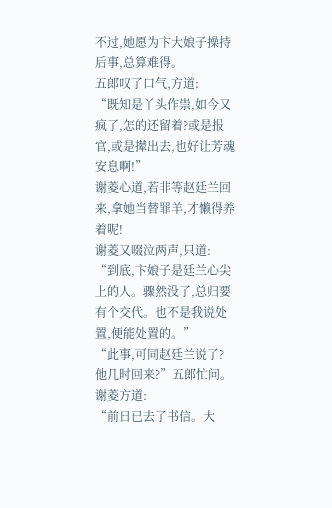不过,她愿为卞大娘子操持后事,总算难得。
五郎叹了口气,方道:
“既知是丫头作祟,如今又疯了,怎的还留着?或是报官,或是撵出去,也好让芳魂安息啊!”
谢菱心道,若非等赵廷兰回来,拿她当替罪羊,才懒得养着呢!
谢菱又啜泣两声,只道:
“到底,卞娘子是廷兰心尖上的人。骤然没了,总归要有个交代。也不是我说处置,便能处置的。”
“此事,可同赵廷兰说了?他几时回来?”五郎忙问。
谢菱方道:
“前日已去了书信。大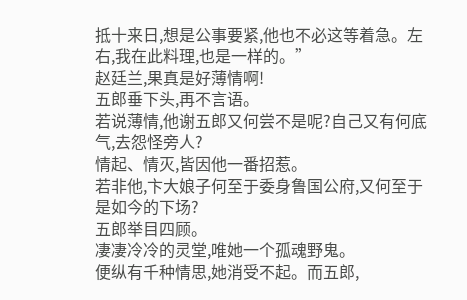抵十来日,想是公事要紧,他也不必这等着急。左右,我在此料理,也是一样的。”
赵廷兰,果真是好薄情啊!
五郎垂下头,再不言语。
若说薄情,他谢五郎又何尝不是呢?自己又有何底气,去怨怪旁人?
情起、情灭,皆因他一番招惹。
若非他,卞大娘子何至于委身鲁国公府,又何至于是如今的下场?
五郎举目四顾。
凄凄冷冷的灵堂,唯她一个孤魂野鬼。
便纵有千种情思,她消受不起。而五郎,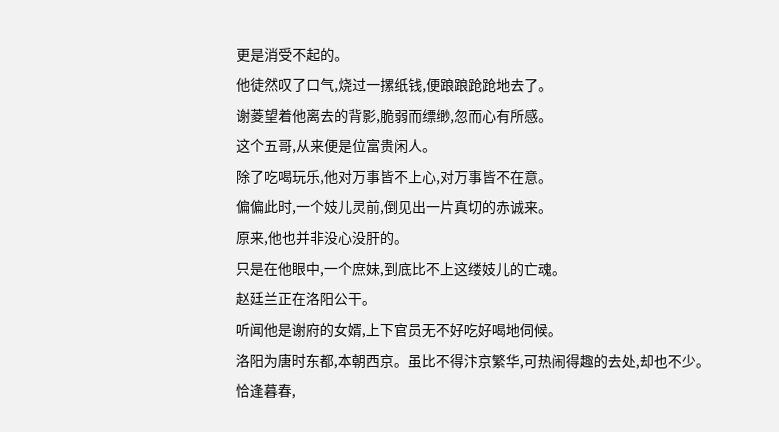更是消受不起的。
他徒然叹了口气,烧过一摞纸钱,便踉踉跄跄地去了。
谢菱望着他离去的背影,脆弱而缥缈,忽而心有所感。
这个五哥,从来便是位富贵闲人。
除了吃喝玩乐,他对万事皆不上心,对万事皆不在意。
偏偏此时,一个妓儿灵前,倒见出一片真切的赤诚来。
原来,他也并非没心没肝的。
只是在他眼中,一个庶妹,到底比不上这缕妓儿的亡魂。
赵廷兰正在洛阳公干。
听闻他是谢府的女婿,上下官员无不好吃好喝地伺候。
洛阳为唐时东都,本朝西京。虽比不得汴京繁华,可热闹得趣的去处,却也不少。
恰逢暮春,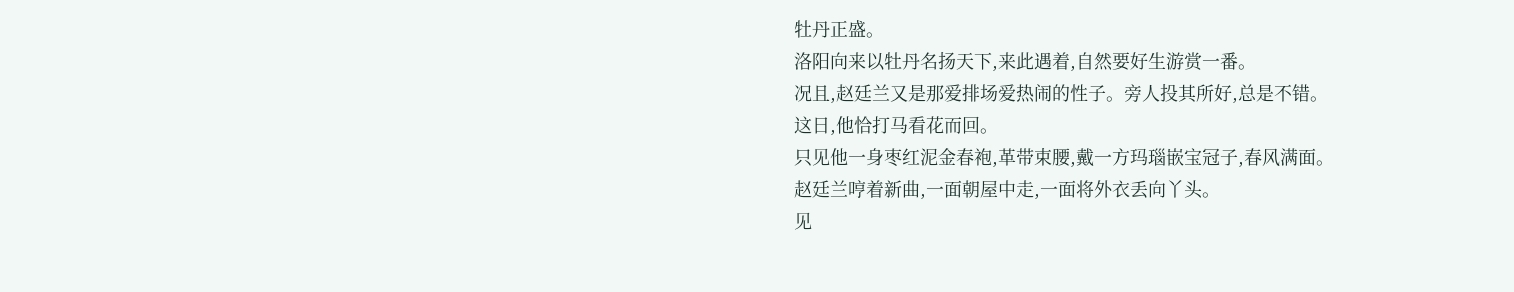牡丹正盛。
洛阳向来以牡丹名扬天下,来此遇着,自然要好生游赏一番。
况且,赵廷兰又是那爱排场爱热闹的性子。旁人投其所好,总是不错。
这日,他恰打马看花而回。
只见他一身枣红泥金春袍,革带束腰,戴一方玛瑙嵌宝冠子,春风满面。
赵廷兰哼着新曲,一面朝屋中走,一面将外衣丢向丫头。
见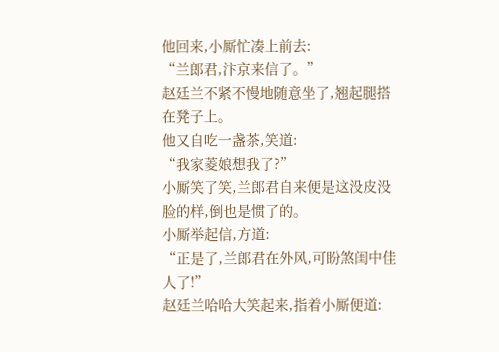他回来,小厮忙凑上前去:
“兰郎君,汴京来信了。”
赵廷兰不紧不慢地随意坐了,翘起腿搭在凳子上。
他又自吃一盏茶,笑道:
“我家菱娘想我了?”
小厮笑了笑,兰郎君自来便是这没皮没脸的样,倒也是惯了的。
小厮举起信,方道:
“正是了,兰郎君在外风,可盼煞闺中佳人了!”
赵廷兰哈哈大笑起来,指着小厮便道: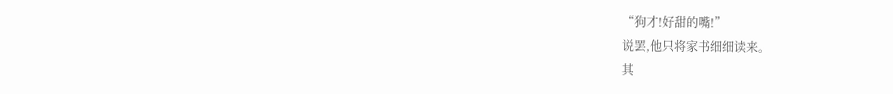“狗才!好甜的嘴!”
说罢,他只将家书细细读来。
其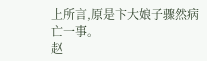上所言,原是卞大娘子骤然病亡一事。
赵